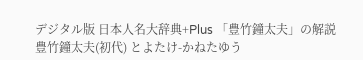デジタル版 日本人名大辞典+Plus 「豊竹鐘太夫」の解説
豊竹鐘太夫(初代) とよたけ-かねたゆう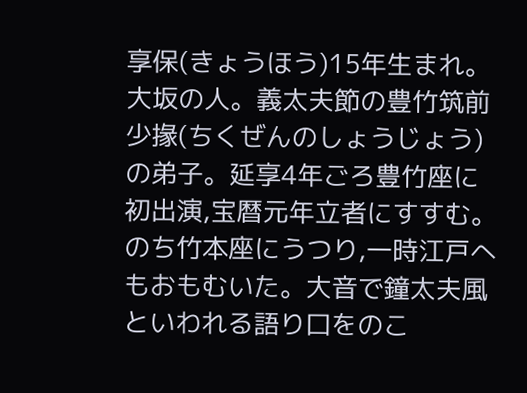享保(きょうほう)15年生まれ。大坂の人。義太夫節の豊竹筑前少掾(ちくぜんのしょうじょう)の弟子。延享4年ごろ豊竹座に初出演,宝暦元年立者にすすむ。のち竹本座にうつり,一時江戸へもおもむいた。大音で鐘太夫風といわれる語り口をのこ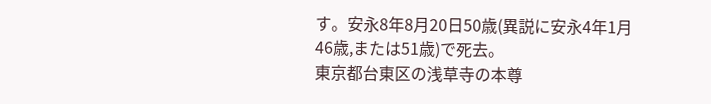す。安永8年8月20日50歳(異説に安永4年1月46歳,または51歳)で死去。
東京都台東区の浅草寺の本尊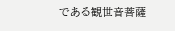である観世音菩薩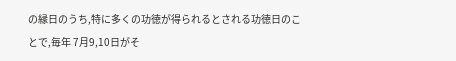の縁日のうち,特に多くの功徳が得られるとされる功徳日のことで,毎年 7月9,10日がそ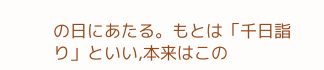の日にあたる。もとは「千日詣り」といい,本来はこの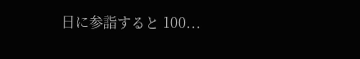日に参詣すると 100...